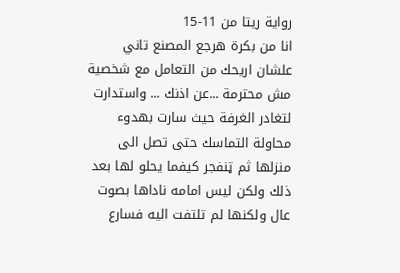رواية ريتا من 11-15
انا من بكرة هرجع المصنع تاني علشان اريحك من التعامل مع شخصية مش محترمة ...عن اذنك ... واستدارت لتغادر الغرفة حيث سارت بهدوء محاولة التماسك حتى تصل الى منزلها ثم ټنفجر كيفما يحلو لها بعد ذلك ولكن ليس امامه ناداها بصوت عال ولكنها لم تلتفت اليه فسارع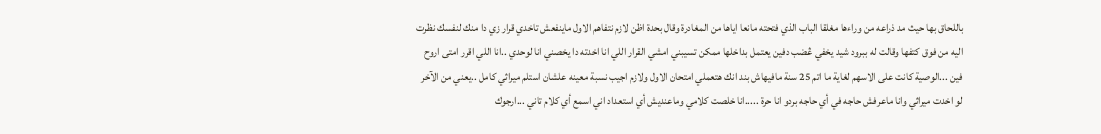باللحاق بها حيث مد ذراعه من وراءها مغلقا الباب الذي فتحته مانعا اياها من المغادرة وقال بحدة اظن لازم نتفاهم الاول ماينفعش تاخدي قرار زي دا منك لنفسك نظرت اليه من فوق كتفها وقالت له ببرود شيد يخفي ڠضب دفين يعتمل بداخلها ممكن تسيبني امشي القرار اللي انا اخدته دا يخصني انا لوحدي ..انا اللي اقرر امتى اروح فين ...الوصية كانت على الاسهم لغاية ما اتم 25 سنة مافيهاش بند انك هتعملي امتحان الاول ولازم اجيب نسبة معينه علشان استلم ميراثي كامل ..يعني من الآخر لو اخدت ميراثي وانا ماعرفش حاجه في أي حاجه بردو انا حرة .....انا خلصت كلامي وماعنديش أي استعداد اني اسمع أي كلام تاني ...ارجوك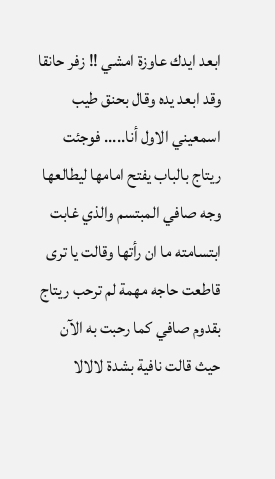ابعد ايدك عاوزة امشي !! زفر حانقا وقد ابعد يده وقال بحنق طيب اسمعيني الاول أنا..... فوجئت ريتاج بالباب يفتح امامها ليطالعها وجه صافي المبتسم والذي غابت ابتسامته ما ان رأتها وقالت يا ترى قاطعت حاجه مهمة لم ترحب ريتاج بقدوم صافي كما رحبت به الآن حيث قالت نافية بشدة لالالا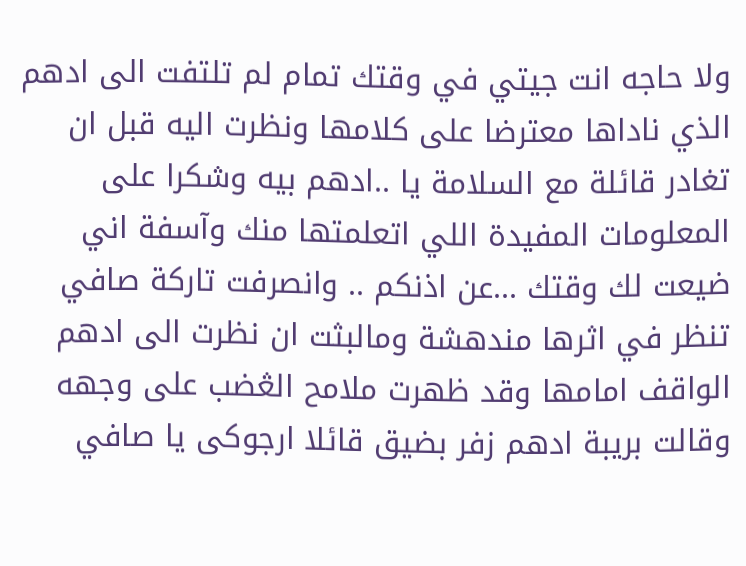ولا حاجه انت جيتي في وقتك تمام لم تلتفت الى ادهم الذي ناداها معترضا على كلامها ونظرت اليه قبل ان تغادر قائلة مع السلامة يا ..ادهم بيه وشكرا على المعلومات المفيدة اللي اتعلمتها منك وآسفة اني ضيعت لك وقتك ...عن اذنكم .. وانصرفت تاركة صافي تنظر في اثرها مندهشة ومالبثت ان نظرت الى ادهم الواقف امامها وقد ظهرت ملامح الڠضب على وجهه وقالت بريبة ادهم زفر بضيق قائلا ارجوكى يا صافي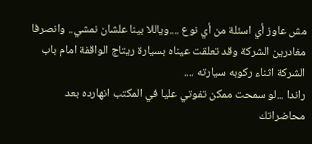مش عاوز أي اسئلة من أي نوع ....وياللا بينا علشان نمشي.. وانصرفا مغادرين الشركة وقد تعلقت عيناه بسيارة ريتاج الواقفة امام باب الشركة اثناء ركوبه سيارته ....
راندا ...لو سمحت ممكن تفوتي عليا في المكتب انهارده بعد محاضراتك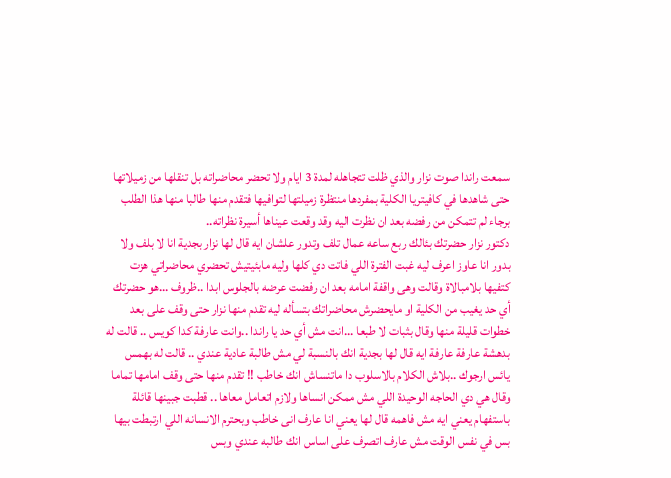سمعت راندا صوت نزار والذي ظلت تتجاهله لمدة 3 ايام ولا تحضر محاضراته بل تنقلها من زميلاتها حتى شاهدها في كافيتريا الكلية بمفردها منتظرة زميلتها لتوافيها فتقدم منها طالبا منها هذا الطلب برجاء لم تتمكن من رفضه بعد ان نظرت اليه وقد وقعت عيناها أسيرة نظراته..
دكتور نزار حضرتك بئالك ربع ساعه عمال تلف وتدور علشان ايه قال لها نزار بجدية انا لا بلف ولا بدور انا عاوز اعرف ليه غبت الفترة اللي فاتت دي كلها وليه مابئيتيش تحضري محاضراتي هزت كتفيها بلامبالاة وقالت وهى واقفة امامه بعد ان رفضت عرضه بالجلوس ابدا ..ظروف ...هو حضرتك أي حد يغيب من الكلية او مايحضرش محاضراتك بتسأله ليه تقدم منها نزار حتى وقف على بعد خطوات قليلة منها وقال بثبات لا طبعا ...انت مش أي حد يا راندا ..وانت عارفة كدا كويس .. قالت له بدهشة عارفة عارفة ايه قال لها بجدية انك بالنسبة لي مش طالبة عادية عندي .. قالت له بهمس يائس ارجوك ..بلاش الكلام بالاسلوب دا ماتنساش انك خاطب !! تقدم منها حتى وقف امامها تماما وقال هي دي الحاجه الوحيدة اللي مش ممكن انساها ولازم اتعامل معاها .. قطبت جبينها قائلة باستفهام يعني ايه مش فاهمه قال لها يعني انا عارف انى خاطب وبحترم الانسانه اللي ارتبطت بيها بس في نفس الوقت مش عارف اتصرف على اساس انك طالبه عندي وبس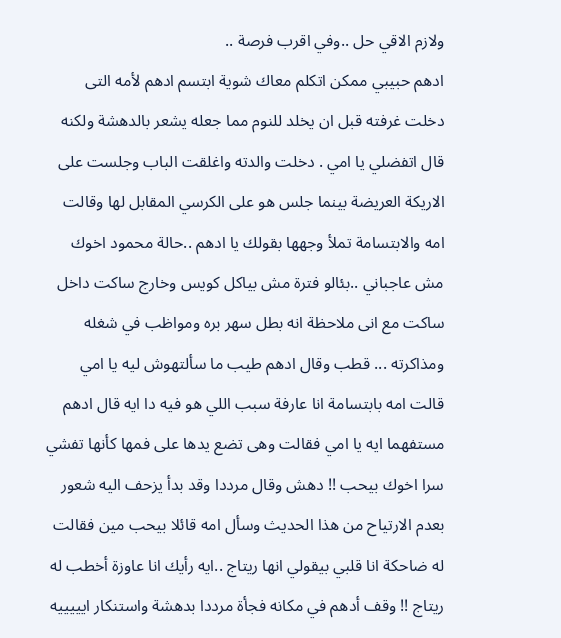ولازم الاقي حل ..وفي اقرب فرصة ..
ادهم حبيبي ممكن اتكلم معاك شوية ابتسم ادهم لأمه التى دخلت غرفته قبل ان يخلد للنوم مما جعله يشعر بالدهشة ولكنه قال اتفضلي يا امي . دخلت والدته واغلقت الباب وجلست على الاريكة العريضة بينما جلس هو على الكرسي المقابل لها وقالت امه والابتسامة تملأ وجهها بقولك يا ادهم ..حالة محمود اخوك مش عاجباني ..بئالو فترة مش بياكل كويس وخارج ساكت داخل ساكت مع انى ملاحظة انه بطل سهر بره ومواظب في شغله ومذاكرته ... قطب وقال ادهم طيب ما سألتهوش ليه يا امي قالت امه بابتسامة انا عارفة سبب اللي هو فيه دا ايه قال ادهم مستفهما ايه يا امي فقالت وهى تضع يدها على فمها كأنها تفشي سرا اخوك بيحب !! دهش وقال مرددا وقد بدأ يزحف اليه شعور بعدم الارتياح من هذا الحديث وسأل امه قائلا بيحب مين فقالت له ضاحكة انا قلبي بيقولي انها ريتاج ..ايه رأيك انا عاوزة أخطب له ريتاج !! وقف أدهم في مكانه فجأة مرددا بدهشة واستنكار ايييييه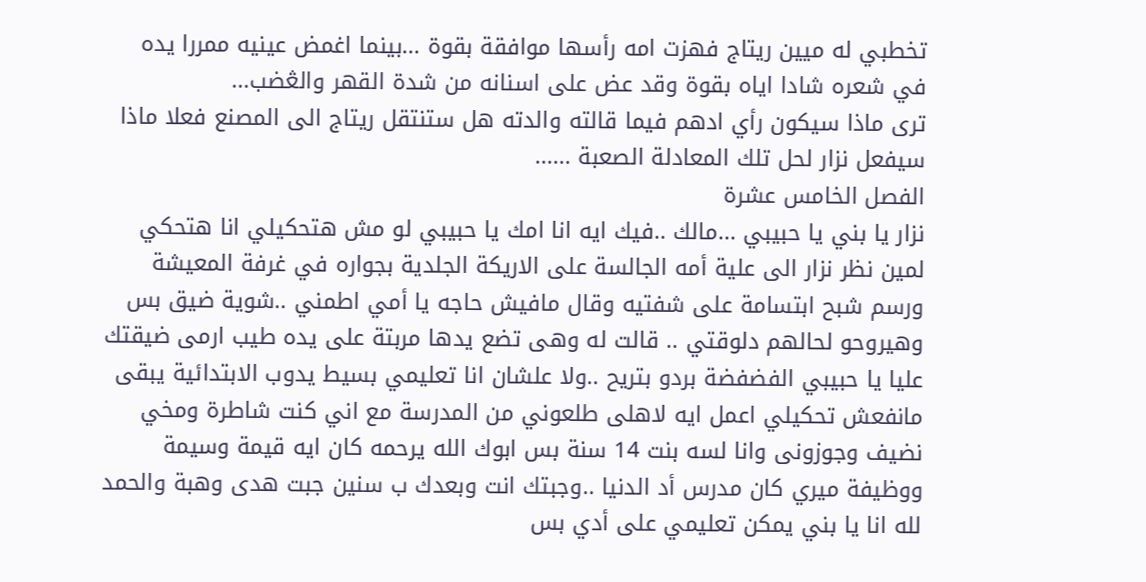تخطبي له ميين ريتاج فهزت امه رأسها موافقة بقوة ...بينما اغمض عينيه ممررا يده في شعره شادا اياه بقوة وقد عض على اسنانه من شدة القهر والڠضب...
ترى ماذا سيكون رأي ادهم فيما قالته والدته هل ستنتقل ريتاج الى المصنع فعلا ماذا سيفعل نزار لحل تلك المعادلة الصعبة ......
الفصل الخامس عشرة
نزار يا بني يا حبيبي ...مالك ..فيك ايه انا امك يا حبيبي لو مش هتحكيلي انا هتحكي لمين نظر نزار الى علية أمه الجالسة على الاريكة الجلدية بجواره في غرفة المعيشة ورسم شبح ابتسامة على شفتيه وقال مافيش حاجه يا أمي اطمني ..شوية ضيق بس وهيروحو لحالهم دلوقتي .. قالت له وهى تضع يدها مربتة على يده طيب ارمى ضيقتك عليا يا حبيبي الفضفضة بردو بتريح ..ولا علشان انا تعليمي بسيط يدوب الابتدائية يبقى مانفعش تحكيلي اعمل ايه لاهلى طلعوني من المدرسة مع اني كنت شاطرة ومخي نضيف وجوزونى وانا لسه بنت 14 سنة بس ابوك الله يرحمه كان ايه قيمة وسيمة ووظيفة ميري كان مدرس أد الدنيا ..وجبتك انت وبعدك ب سنين جبت هدى وهبة والحمد لله انا يا بني يمكن تعليمي على أدي بس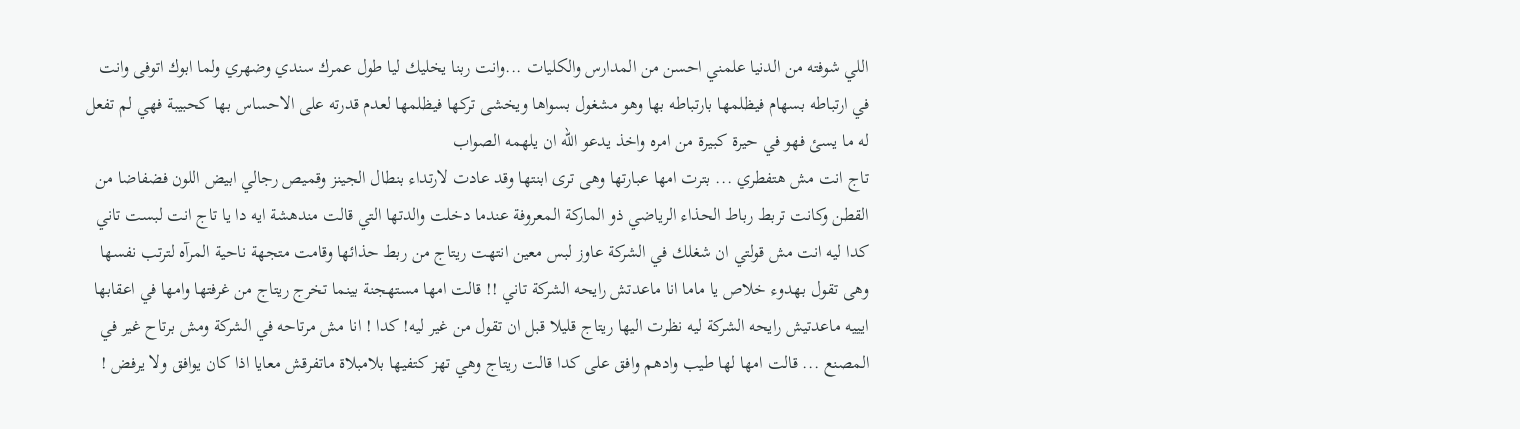اللي شوفته من الدنيا علمني احسن من المدارس والكليات ...وانت ربنا يخليك ليا طول عمرك سندي وضهري ولما ابوك اتوفى وانت
في ارتباطه بسهام فيظلمها بارتباطه بها وهو مشغول بسواها ويخشى تركها فيظلمها لعدم قدرته على الاحساس بها كحبيبة فهي لم تفعل له ما يسئ فهو في حيرة كبيرة من امره واخذ يدعو الله ان يلهمه الصواب
تاج انت مش هتفطري ... بترت امها عبارتها وهى ترى ابنتها وقد عادت لارتداء بنطال الجينز وقميص رجالي ابيض اللون فضفاضا من القطن وكانت تربط رباط الحذاء الرياضي ذو الماركة المعروفة عندما دخلت والدتها التي قالت مندهشة ايه دا يا تاج انت لبست تاني كدا ليه انت مش قولتي ان شغلك في الشركة عاوز لبس معين انتهت ريتاج من ربط حذائها وقامت متجهة ناحية المرآه لترتب نفسها وهى تقول بهدوء خلاص يا ماما انا ماعدتش رايحه الشركة تاني !! قالت امها مستهجنة بينما تخرج ريتاج من غرفتها وامها في اعقابها ايييه ماعدتيش رايحه الشركة ليه نظرت اليها ريتاج قليلا قبل ان تقول من غير ليه! كدا ! انا مش مرتاحه في الشركة ومش برتاح غير في المصنع ... قالت امها لها طيب وادهم وافق على كدا قالت ريتاج وهي تهز كتفيها بلامبلاة ماتفرقش معايا اذا كان يوافق ولا يرفض !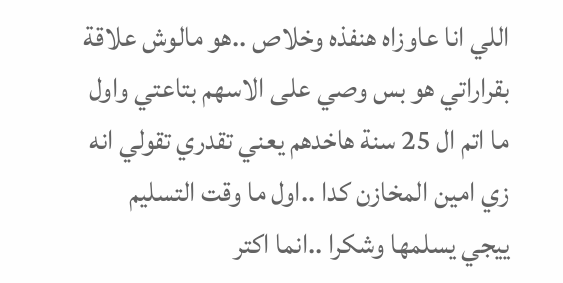اللي انا عاوزاه هنفذه وخلاص ..هو مالوش علاقة بقراراتي هو بس وصي على الاسهم بتاعتي واول ما اتم ال 25 سنة هاخدهم يعني تقدري تقولي انه زي امين المخازن كدا ..اول ما وقت التسليم ييجي يسلمها وشكرا ..انما اكتر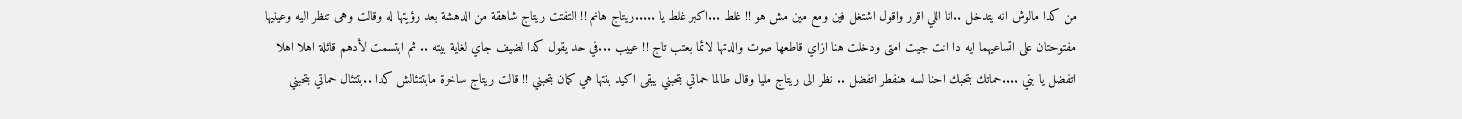من كدا مالوش انه يتدخل ..انا اللي اقرر واقول اشتغل فين ومع مين مش هو !! غلط ...اكبر غلط يا .....ريتاج هانم !! التفتت ريتاج شاهقة من الدهشة بعد رؤيتها له وقالت وهى تنظر اليه وعينيها مفتوحتان على اتساعيهما ايه دا انت جيت امتى ودخلت هنا ازاي قاطعها صوت والدتها لائما بعتب تاج !! عييب ...في حد يقول كدا لضيف جاي لغاية بيته .. ثم ابتسمت لأدهم قائلة اهلا اهلا اتفضل يا بني ....حماتك بتحبك احنا لسه هنفطر اتفضل .. نظر الى ريتاج مليا وقال طالما حماتي بتحبني يبقى اكيد بنتها هي كمان بتحبني !! قالت ريتاج ساخرة مابتتئالش كدا ..بتتئال حماتي بتحبني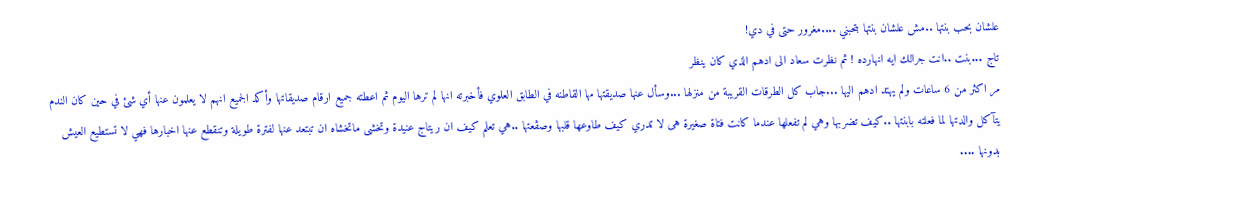علشان بحب بنتها ..مش علشان بنتها بتحبني ....مغرور حتى في دي!
تاج ...بنت ..انت جرالك ايه انهارده ! ثم نظرت سعاد الى ادهم الذي كان ينظر
مر اكثر من 6 ساعات ولم يهتد ادهم اليها ...جاب كل الطرقات القريبة من منزلها ...وسأل عنها صديقتها مها القاطنه في الطابق العلوي فأخبرته انها لم ترها اليوم ثم اعطته جميع ارقام صديقاتها وأكد الجميع انهم لا يعلمون عنها أي شئ في حين كان الندم يتآكل والدتها لما فعلته بابنتها ..كيف تضربها وهي لم تفعلها عندما كانت فتاة صغيرة هى لا تدري كيف طاوعها قلبها وصڤعتها ..هي تعلم كيف ان ريتاج عنيدة وتخشى ماتخشاه ان تبتعد عنها لفترة طويلة وتنقطع عنها اخبارها فهي لا تستطيع العيش بدونها ....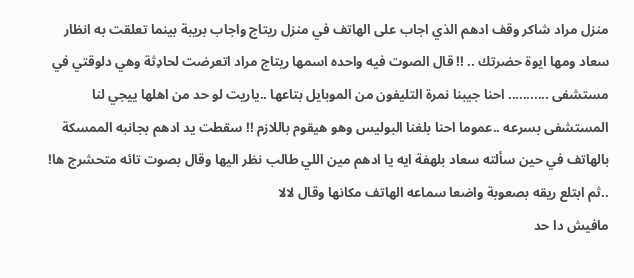منزل مراد شاكر وقف ادهم الذي اجاب على الهاتف في منزل ريتاج واجاب بريبة بينما تعلقت به انظار سعاد ومها ايوة حضرتك .. !! قال الصوت فيه واحده اسمها ريتاج مراد اتعرضت لحاډثة وهي دلوقتي في مستشفى ........... احنا جيبنا نمرة التليفون من الموبايل بتاعها ..ياريت لو حد من اهلها ييجي لنا المستشفى بسرعه ..عموما احنا بلغنا البوليس وهو هيقوم باللازم !! سقطت يد ادهم بجانبه الممسكة بالهاتف في حين سألته سعاد بلهفة ايه يا ادهم مين اللي طالب نظر اليها وقال بصوت تائه متحشرج ها! ..ثم ابتلع ريقه بصعوبة واضعا سماعه الهاتف مكانها وقال لالا
مافيش دا حد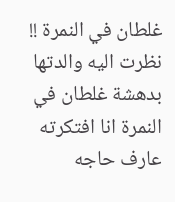غلطان في النمرة !! نظرت اليه والدتها بدهشة غلطان في النمرة انا افتكرته عارف حاجه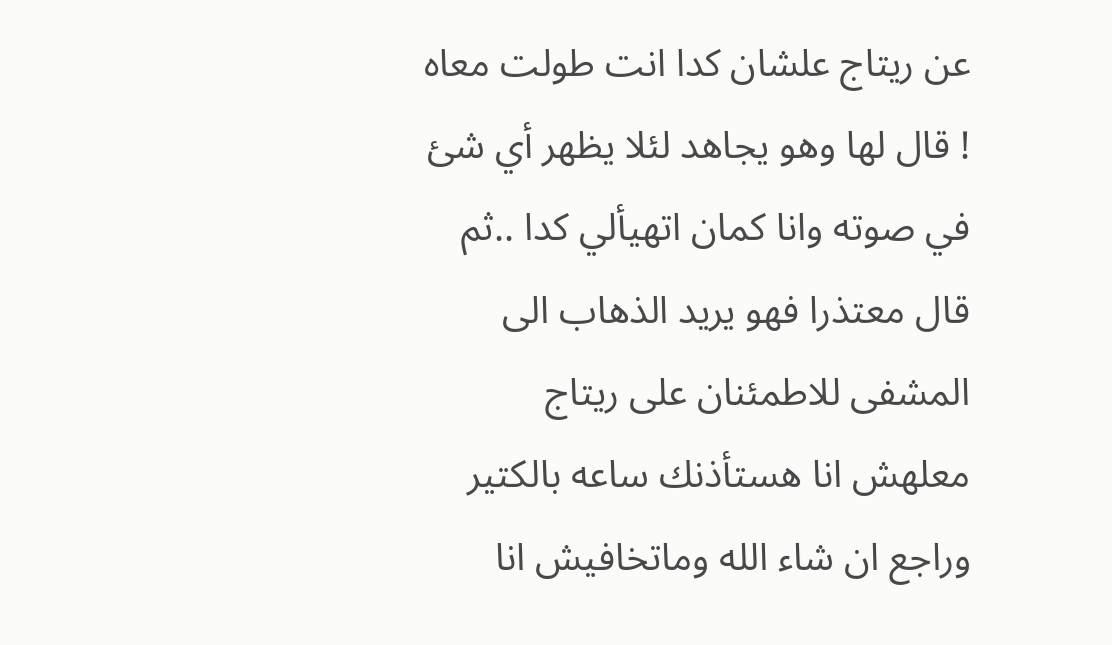عن ريتاج علشان كدا انت طولت معاه ! قال لها وهو يجاهد لئلا يظهر أي شئ في صوته وانا كمان اتهيألي كدا ..ثم قال معتذرا فهو يريد الذهاب الى المشفى للاطمئنان على ريتاج معلهش انا هستأذنك ساعه بالكتير وراجع ان شاء الله وماتخافيش انا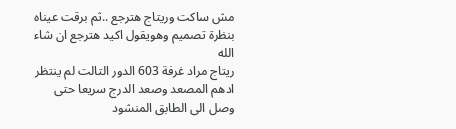مش ساكت وريتاج هترجع ..ثم برقت عيناه بنظرة تصميم وهويقول اكيد هترجع ان شاء الله
ريتاج مراد غرفة 603 الدور التالت لم ينتظر ادهم المصعد وصعد الدرج سريعا حتى وصل الى الطابق المنشود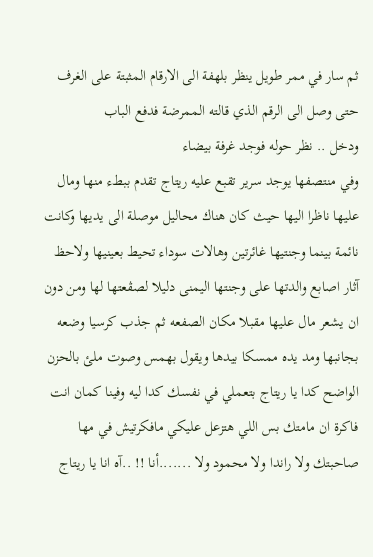ثم سار في ممر طويل ينظر بلهفة الى الارقام المثبتة على الغرف حتى وصل الى الرقم الذي قالته الممرضة فدفع الباب
ودخل .. نظر حوله فوجد غرفة بيضاء
وفي منتصفها يوجد سرير تقبع عليه ريتاج تقدم ببطء منها ومال عليها ناظرا اليها حيث كان هناك محاليل موصلة الى يديها وكانت نائمة بينما وجنتيها غائرتين وهالات سوداء تحيط بعينيها ولاحظ آثار اصابع والدتها على وجنتها اليمنى دليلا لصڤعتها لها ومن دون ان يشعر مال عليها مقبلا مكان الصفعه ثم جذب كرسيا وضعه بجانبها ومد يده ممسكا بيدها ويقول بهمس وصوت ملئ بالحزن الواضح كدا يا ريتاج بتعملي في نفسك كدا ليه وفينا كمان انت فاكرة ان مامتك بس اللي هتزعل عليكي مافكرتيش في مها صاحبتك ولا راندا ولا محمود ولا .......أنا !! ..آه انا يا ريتاج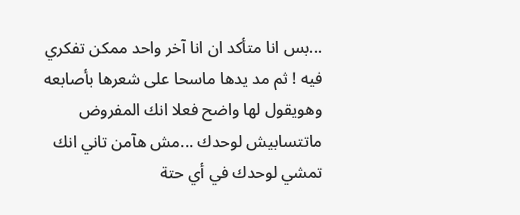...بس انا متأكد ان انا آخر واحد ممكن تفكري فيه ! ثم مد يدها ماسحا على شعرها بأصابعه وهويقول لها واضح فعلا انك المفروض ماتتسابيش لوحدك ...مش هآمن تاني انك تمشي لوحدك في أي حتة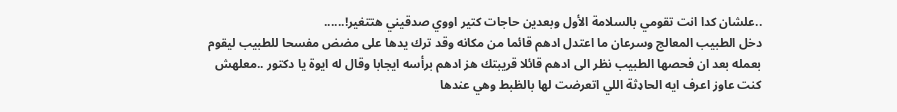..علشان كدا انت تقومي بالسلامة الأول وبعدين حاجات كتير اووي صدقيني هتتغير!......
دخل الطبيب المعالج وسرعان ما اعتدل ادهم قائما من مكانه وقد ترك يدها على مضض مفسحا للطبيب ليقوم بعمله بعد ان فحصها الطبيب نظر الى ادهم قائلا قريبتك هز ادهم برأسه ايجابا وقال له ايوة يا دكتور ..معلهش كنت عاوز اعرف ايه الحاډثة اللي اتعرضت لها بالظبط وهي عندها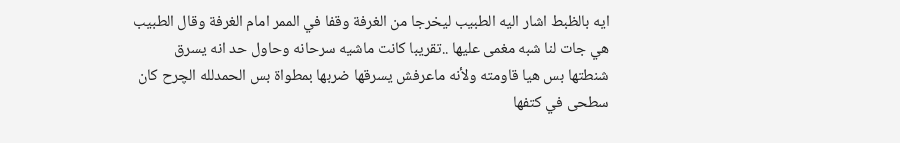ايه بالظبط اشار اليه الطبيب ليخرجا من الغرفة وقفا في الممر امام الغرفة وقال الطبيب هي جات لنا شبه مغمى عليها ..تقريبا كانت ماشيه سرحانه وحاول حد انه يسرق شنطتها بس هيا قاومته ولأنه ماعرفش يسرقها ضربها بمطواة بس الحمدلله الچرح كان سطحى في كتفها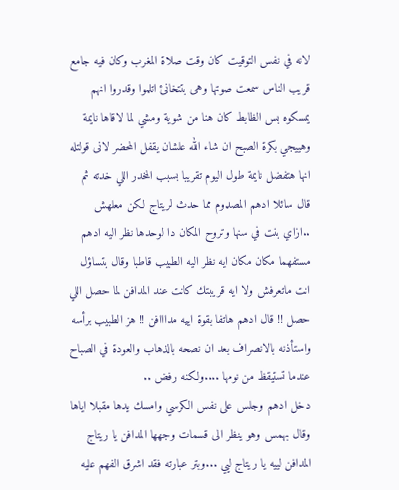لانه في نفس التوقيت كان وقت صلاة المغرب وكان فيه جامع قريب الناس سمعت صوتها وهى بتتخانئ اتلموا وقدروا انهم يمسكوه بس الظابط كان هنا من شوية ومشي لما لاقاها نايمة وهييجي بكرة الصبح ان شاء الله علشان يقفل المحضر لانى قولتله انها هتفضل نايمة طول اليوم تقريبا بسبب المخدر اللي خدته ثم قال سائلا ادهم المصډوم مما حدث لريتاج لكن معلهش ..ازاي بنت في سنها وتروح المكان دا لوحدها نظر اليه ادهم مستفهما مكان مكان ايه نظر اليه الطبيب قاطبا وقال بتساؤل انت ماتعرفش ولا ايه قريبتك كانت عند المدافن لما حصل اللي حصل !! قال ادهم هاتفا بقوة اييه مدااافن !! هز الطبيب برأسه واستأذنه بالانصراف بعد ان نصحه بالذهاب والعودة في الصباح عندما تستيقظ من نومها ....ولكنه رفض ..
دخل ادهم وجلس على نفس الكرسي وامسك يدها مقبلا اياها وقال بهمس وهو ينظر الى قسمات وجهها المدافن يا ريتاج المدافن لييه يا ريتاج ليي ...وبتر عبارته فقد اشرق الفهم عليه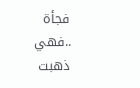فجأة ..فهي ذهبت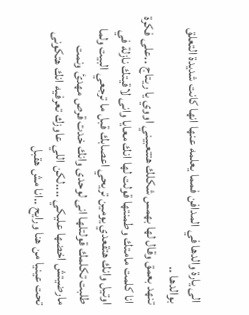الى يارة والدها في المدافن فمما يعلمه عنها انها كانت شديدة التعلق بوالدها ..
تنهد بعمق وقال لها بهمس شكلك هتتعبيني اووي يا ريتاج ..على فكرة انا كلمت مامتك وطمنتها قولت لها انك معايا وانى لاقيتك نازلة في اوتيل وانك هتقعدي يومين تريحي اعصابك قبل ما ترجعي البيت ولما طلبت تكلمك قولتلها انى لوحدى وانك خدت قرص مهدئ ونمت مارضيتش اخضها عليكي ....لكن اللي عاوزك تعرفيه انك هتكونى تحت عينيا من هنا ورايح ..انا مش هقبل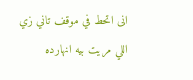انى اتحط في موقف تاني زي اللي مريت بيه انهارده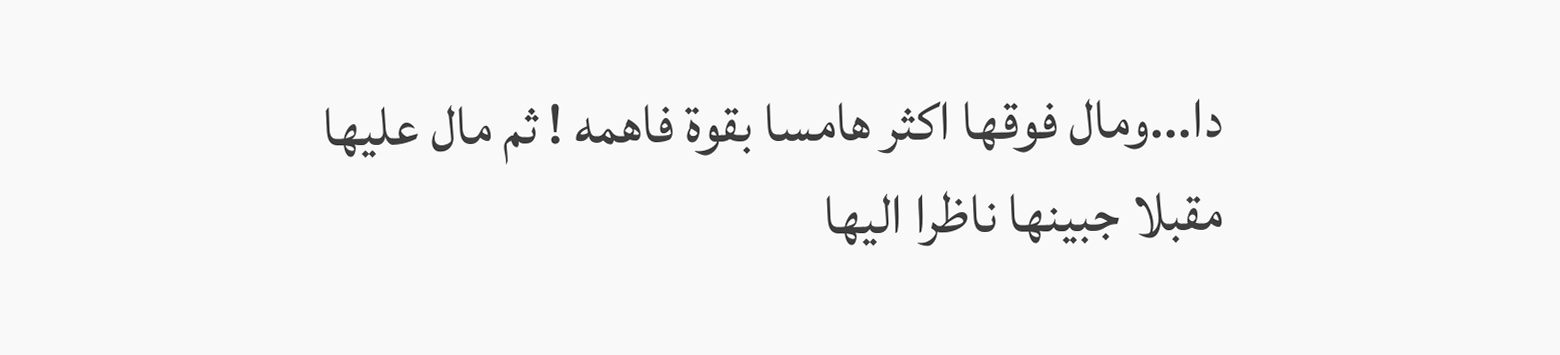دا...ومال فوقها اكثر هامسا بقوة فاهمه ! ثم مال عليها مقبلا جبينها ناظرا اليها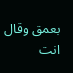بعمق وقال انت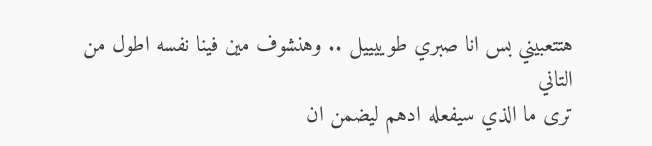هتتعبيني بس انا صبري طوييييل .. وهنشوف مين فينا نفسه اطول من التاني
ترى ما الذي سيفعله ادهم ليضمن ان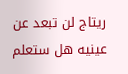ريتاج لن تبعد عن عينيه هل ستعلم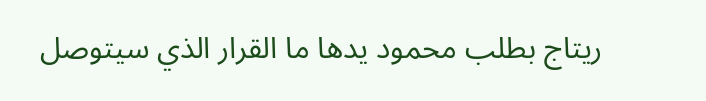ريتاج بطلب محمود يدها ما القرار الذي سيتوصل